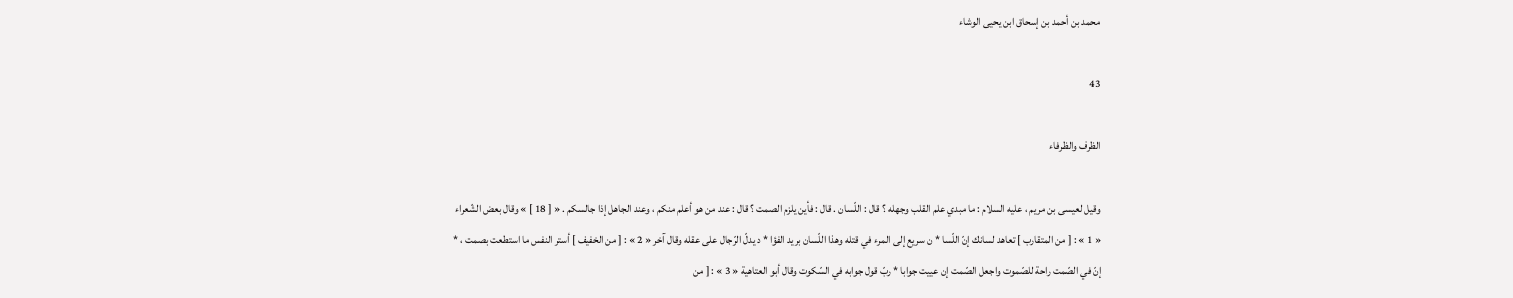محمد بن أحمد بن إسحاق ابن يحيى الوشاء

43

الظرف والظرفاء

وقيل لعيسى بن مريم ، عليه السلام : ما مبدي علم القلب وجهله ؟ قال : اللّسان . قال : فأين يلزم الصمت ؟ قال : عند من هو أعلم منكم ، وعند الجاهل إذا جالسكم . « [ 18 ] » وقال بعض الشّعراء « 1 » : [ من المتقارب ] تعاهد لسانك إنّ اللّسا * ن سريع إلى المرء في قتله وهذا اللّسان بريد الفؤا * د يدلّ الرّجال على عقله وقال آخر « 2 » : [ من الخفيف ] أستر النفس ما استطعت بصمت ، * إنّ في الصّمت راحة للصّموت واجعل الصّمت إن عييت جوابا * ربّ قول جوابه في السّكوت وقال أبو العتاهية « 3 » : [ من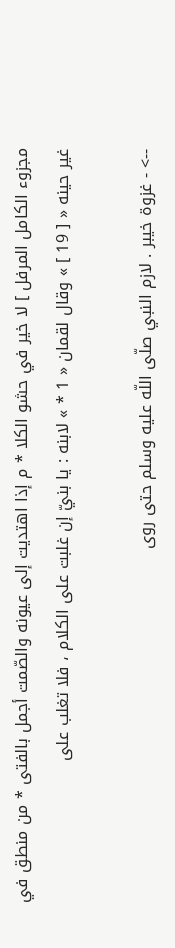مجزوء الكامل المرفل ] لا خير في حشو الكلا * م إذا اهتديت إلى عيونه والصّمت أجمل بالفتى * من منطق في غير حينه « [ 19 ] » وقال لقمان « 1 * » لابنه : يا بنيّ إن غلبت على الكلام ، فلا تغلب على

--> - غزوة خيبر . لازم النبي صلّى اللّه عليه وسلم حتى روى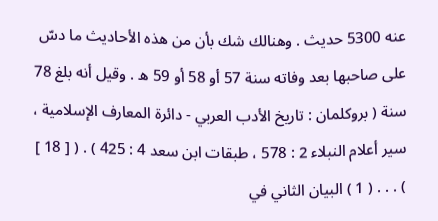عنه 5300 حديث . وهنالك شك بأن من هذه الأحاديث ما دسّ على صاحبها بعد وفاته سنة 57 أو 58 أو 59 ه . وقيل أنه بلغ 78 سنة ( بروكلمان : تاريخ الأدب العربي - دائرة المعارف الإسلامية ، سير أعلام النبلاء 2 : 578 ، طبقات ابن سعد 4 : 425 ) . ( [ 18 ] ) . . . ( 1 ) البيان الثاني في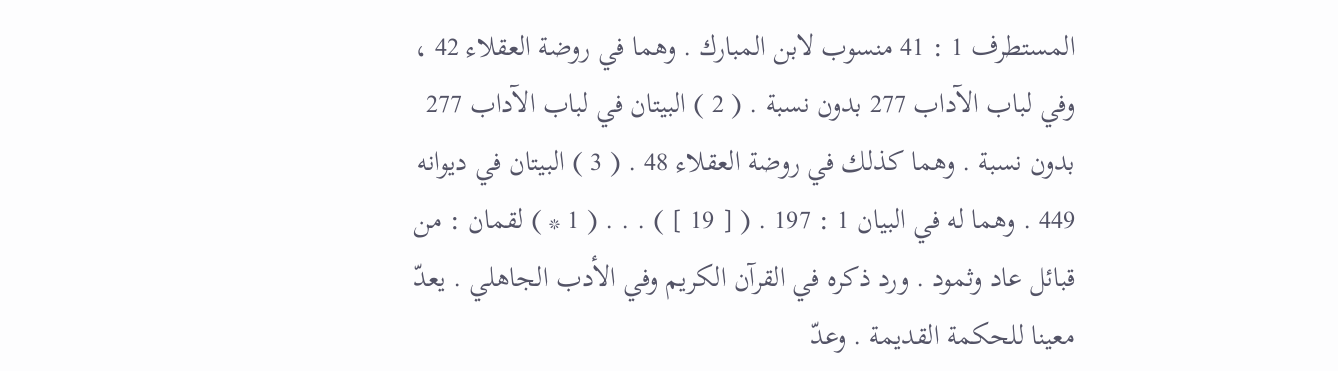المستطرف 1 : 41 منسوب لابن المبارك . وهما في روضة العقلاء 42 ، وفي لباب الآداب 277 بدون نسبة . ( 2 ) البيتان في لباب الآداب 277 بدون نسبة . وهما كذلك في روضة العقلاء 48 . ( 3 ) البيتان في ديوانه 449 . وهما له في البيان 1 : 197 . ( [ 19 ] ) . . . ( 1 * ) لقمان : من قبائل عاد وثمود . ورد ذكره في القرآن الكريم وفي الأدب الجاهلي . يعدّ معينا للحكمة القديمة . وعدّ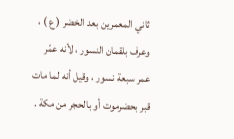ثاني المعمرين بعد الخضر ( ع ) ، وعرف بلقمان النسور ، لأنه عمّر عمر سبعة نسور ، وقيل أنه لما مات قبر بحضرموت أو بالحجر من مكة .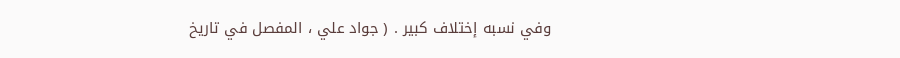وفي نسبه إختلاف كبير . ( جواد علي ، المفصل في تاريخ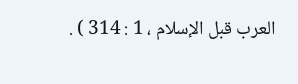العرب قبل الإسلام ، 1 : 314 ) .